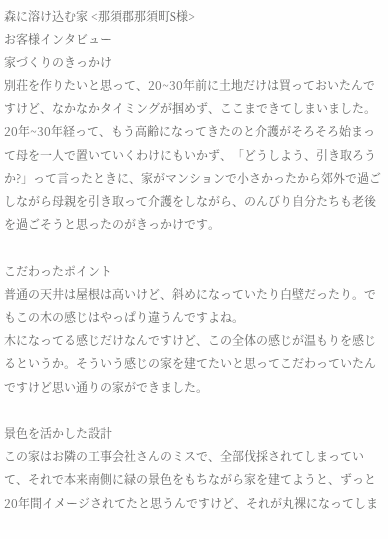森に溶け込む家 <那須郡那須町S様>
お客様インタビュー
家づくりのきっかけ
別荘を作りたいと思って、20~30年前に土地だけは買っておいたんですけど、なかなかタイミングが掴めず、ここまできてしまいました。
20年~30年経って、もう高齢になってきたのと介護がそろそろ始まって母を一人で置いていくわけにもいかず、「どうしよう、引き取ろうか?」って言ったときに、家がマンションで小さかったから郊外で過ごしながら母親を引き取って介護をしながら、のんびり自分たちも老後を過ごそうと思ったのがきっかけです。

こだわったポイント
普通の天井は屋根は高いけど、斜めになっていたり白壁だったり。でもこの木の感じはやっぱり違うんですよね。
木になってる感じだけなんですけど、この全体の感じが温もりを感じるというか。そういう感じの家を建てたいと思ってこだわっていたんですけど思い通りの家ができました。

景色を活かした設計
この家はお隣の工事会社さんのミスで、全部伐採されてしまっていて、それで本来南側に緑の景色をもちながら家を建てようと、ずっと20年間イメージされてたと思うんですけど、それが丸裸になってしま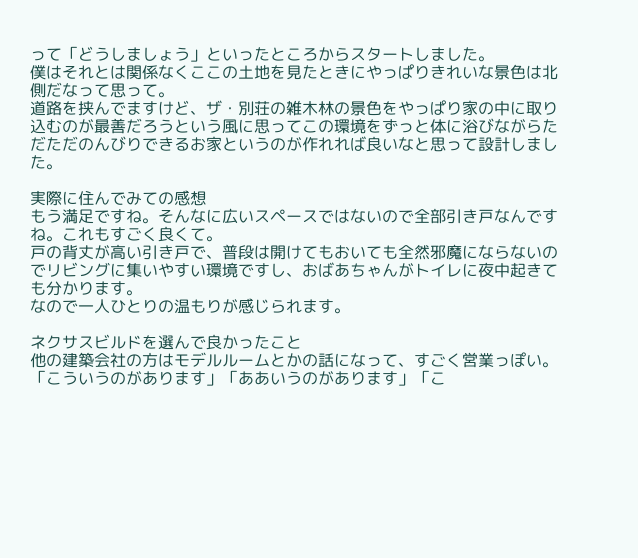って「どうしましょう」といったところからスタートしました。
僕はそれとは関係なくここの土地を見たときにやっぱりきれいな景色は北側だなって思って。
道路を挟んでますけど、ザ・別荘の雑木林の景色をやっぱり家の中に取り込むのが最善だろうという風に思ってこの環境をずっと体に浴びながらただただのんびりできるお家というのが作れれば良いなと思って設計しました。

実際に住んでみての感想
もう満足ですね。そんなに広いスペースではないので全部引き戸なんですね。これもすごく良くて。
戸の背丈が高い引き戸で、普段は開けてもおいても全然邪魔にならないのでリビングに集いやすい環境ですし、おばあちゃんがトイレに夜中起きても分かります。
なので一人ひとりの温もりが感じられます。

ネクサスビルドを選んで良かったこと
他の建築会社の方はモデルルームとかの話になって、すごく営業っぽい。「こういうのがあります」「ああいうのがあります」「こ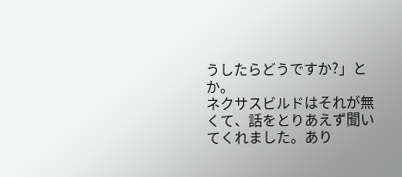うしたらどうですか?」とか。
ネクサスビルドはそれが無くて、話をとりあえず聞いてくれました。あり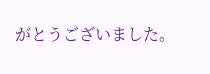がとうございました。